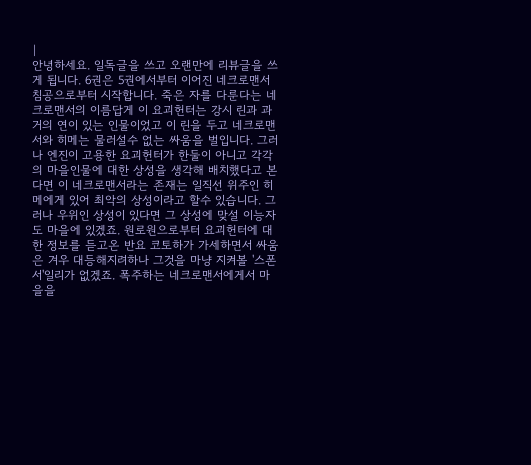|
안녕하세요. 일독글을 쓰고 오랜만에 리뷰글을 쓰게 됩니다. 6권은 5권에서부터 이어진 네크로맨서 침공으로부터 시작합니다. 죽은 자를 다룬다는 네크로맨서의 이름답게 이 요괴헌터는 강시 린과 과거의 연이 있는 인물이었고 이 린을 두고 네크로맨서와 히메는 물러설수 없는 싸움을 벌입니다. 그러나 엔진이 고용한 요괴헌터가 한둘이 아니고 각각의 마을인물에 대한 상성을 생각해 배치했다고 본다면 이 네크로맨서라는 존재는 일직선 위주인 히메에게 있어 최악의 상성이라고 할수 있습니다. 그러나 우위인 상성이 있다면 그 상성에 맞설 이능자도 마을에 있겠죠. 원로원으로부터 요괴헌터에 대한 정보를 듣고온 반요 코토하가 가세하면서 싸움은 겨우 대등해지려하나 그것을 마냥 지켜볼 '스폰서'일리가 없겠죠. 폭주하는 네크로맨서에게서 마을을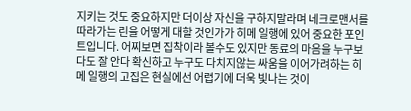지키는 것도 중요하지만 더이상 자신을 구하지말라며 네크로맨서를 따라가는 린을 어떻게 대할 것인가가 히메 일행에 있어 중요한 포인트입니다. 어찌보면 집착이라 볼수도 있지만 동료의 마음을 누구보다도 잘 안다 확신하고 누구도 다치지않는 싸움을 이어가려하는 히메 일행의 고집은 현실에선 어렵기에 더욱 빛나는 것이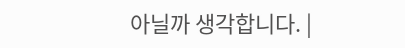아닐까 생각합니다. |